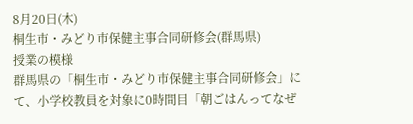8月20日(木)
桐生市・みどり市保健主事合同研修会(群馬県)
授業の模様
群馬県の「桐生市・みどり市保健主事合同研修会」にて、小学校教員を対象に0時間目「朝ごはんってなぜ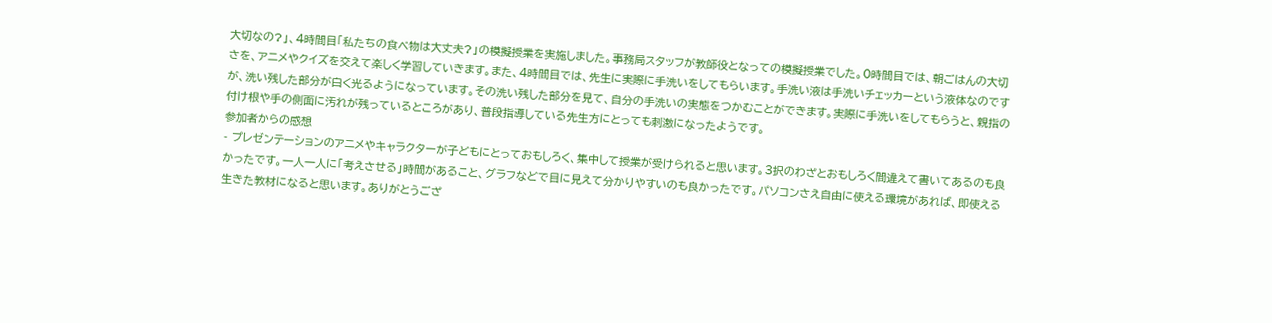大切なの?」、4時間目「私たちの食べ物は大丈夫?」の模擬授業を実施しました。事務局スタッフが教師役となっての模擬授業でした。0時間目では、朝ごはんの大切さを、アニメやクイズを交えて楽しく学習していきます。また、4時間目では、先生に実際に手洗いをしてもらいます。手洗い液は手洗いチェッカーという液体なのですが、洗い残した部分が白く光るようになっています。その洗い残した部分を見て、自分の手洗いの実態をつかむことができます。実際に手洗いをしてもらうと、親指の付け根や手の側面に汚れが残っているところがあり、普段指導している先生方にとっても刺激になったようです。
参加者からの感想
- プレゼンテーションのアニメやキャラクターが子どもにとっておもしろく、集中して授業が受けられると思います。3択のわざとおもしろく間違えて書いてあるのも良かったです。一人一人に「考えさせる」時間があること、グラフなどで目に見えて分かりやすいのも良かったです。パソコンさえ自由に使える環境があれば、即使える生きた教材になると思います。ありがとうござ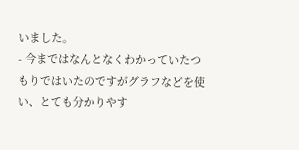いました。
- 今まではなんとなくわかっていたつもりではいたのですがグラフなどを使い、とても分かりやす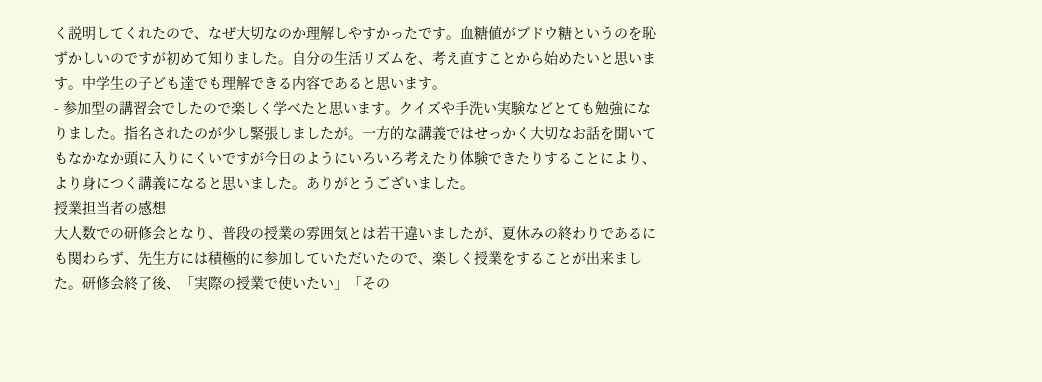く説明してくれたので、なぜ大切なのか理解しやすかったです。血糖値がブドウ糖というのを恥ずかしいのですが初めて知りました。自分の生活リズムを、考え直すことから始めたいと思います。中学生の子ども達でも理解できる内容であると思います。
- 参加型の講習会でしたので楽しく学べたと思います。クイズや手洗い実験などとても勉強になりました。指名されたのが少し緊張しましたが。一方的な講義ではせっかく大切なお話を聞いてもなかなか頭に入りにくいですが今日のようにいろいろ考えたり体験できたりすることにより、より身につく講義になると思いました。ありがとうございました。
授業担当者の感想
大人数での研修会となり、普段の授業の雰囲気とは若干違いましたが、夏休みの終わりであるにも関わらず、先生方には積極的に参加していただいたので、楽しく授業をすることが出来ました。研修会終了後、「実際の授業で使いたい」「その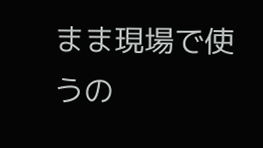まま現場で使うの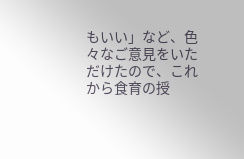もいい」など、色々なご意見をいただけたので、これから食育の授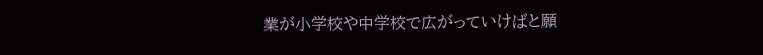業が小学校や中学校で広がっていけばと願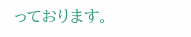っております。